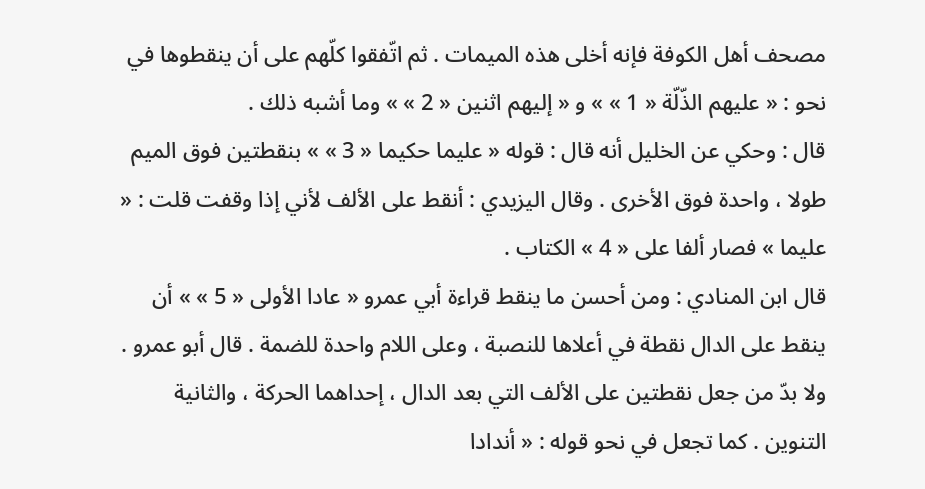مصحف أهل الكوفة فإنه أخلى هذه الميمات . ثم اتّفقوا كلّهم على أن ينقطوها في نحو : « عليهم الذّلّة « 1 » » و « إليهم اثنين « 2 » » وما أشبه ذلك .
قال : وحكي عن الخليل أنه قال : قوله « عليما حكيما « 3 » » بنقطتين فوق الميم طولا ، واحدة فوق الأخرى . وقال اليزيدي : أنقط على الألف لأني إذا وقفت قلت : « عليما » فصار ألفا على « 4 » الكتاب .
قال ابن المنادي : ومن أحسن ما ينقط قراءة أبي عمرو « عادا الأولى « 5 » » أن ينقط على الدال نقطة في أعلاها للنصبة ، وعلى اللام واحدة للضمة . قال أبو عمرو . ولا بدّ من جعل نقطتين على الألف التي بعد الدال ، إحداهما الحركة ، والثانية التنوين . كما تجعل في نحو قوله : « أندادا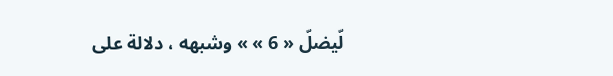لّيضلّ « 6 » » وشبهه ، دلالة على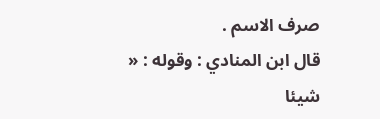صرف الاسم .
قال ابن المنادي : وقوله : « شيئا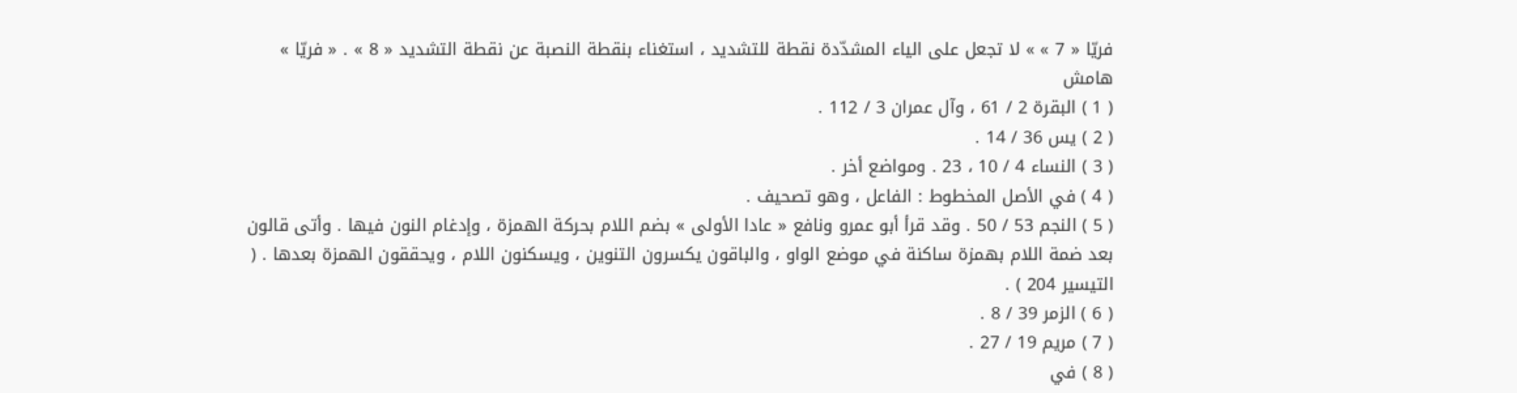فريّا « 7 » » لا تجعل على الياء المشدّدة نقطة للتشديد ، استغناء بنقطة النصبة عن نقطة التشديد « 8 » . « فريّا »
هامش
( 1 ) البقرة 2 / 61 ، وآل عمران 3 / 112 .
( 2 ) يس 36 / 14 .
( 3 ) النساء 4 / 10 ، 23 . ومواضع أخر .
( 4 ) في الأصل المخطوط : الفاعل ، وهو تصحيف .
( 5 ) النجم 53 / 50 . وقد قرأ أبو عمرو ونافع « عادا الأولى » بضم اللام بحركة الهمزة ، وإدغام النون فيها . وأتى قالون بعد ضمة اللام بهمزة ساكنة في موضع الواو ، والباقون يكسرون التنوين ، ويسكنون اللام ، ويحققون الهمزة بعدها . ( التيسير 204 ) .
( 6 ) الزمر 39 / 8 .
( 7 ) مريم 19 / 27 .
( 8 ) في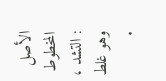الأصل المخطوط : التشد ، وهو غلط .